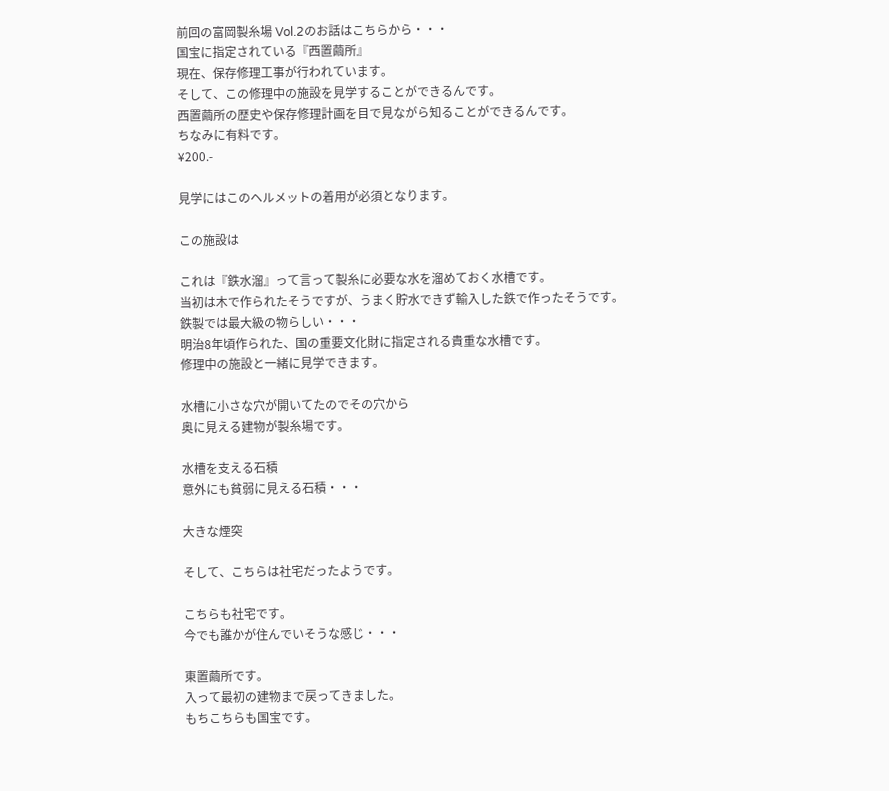前回の富岡製糸場 Vol.2のお話はこちらから・・・
国宝に指定されている『西置繭所』
現在、保存修理工事が行われています。
そして、この修理中の施設を見学することができるんです。
西置繭所の歴史や保存修理計画を目で見ながら知ることができるんです。
ちなみに有料です。
¥200.-

見学にはこのヘルメットの着用が必須となります。

この施設は

これは『鉄水溜』って言って製糸に必要な水を溜めておく水槽です。
当初は木で作られたそうですが、うまく貯水できず輸入した鉄で作ったそうです。
鉄製では最大級の物らしい・・・
明治8年頃作られた、国の重要文化財に指定される貴重な水槽です。
修理中の施設と一緒に見学できます。

水槽に小さな穴が開いてたのでその穴から
奥に見える建物が製糸場です。

水槽を支える石積
意外にも貧弱に見える石積・・・

大きな煙突

そして、こちらは社宅だったようです。

こちらも社宅です。
今でも誰かが住んでいそうな感じ・・・

東置繭所です。
入って最初の建物まで戻ってきました。
もちこちらも国宝です。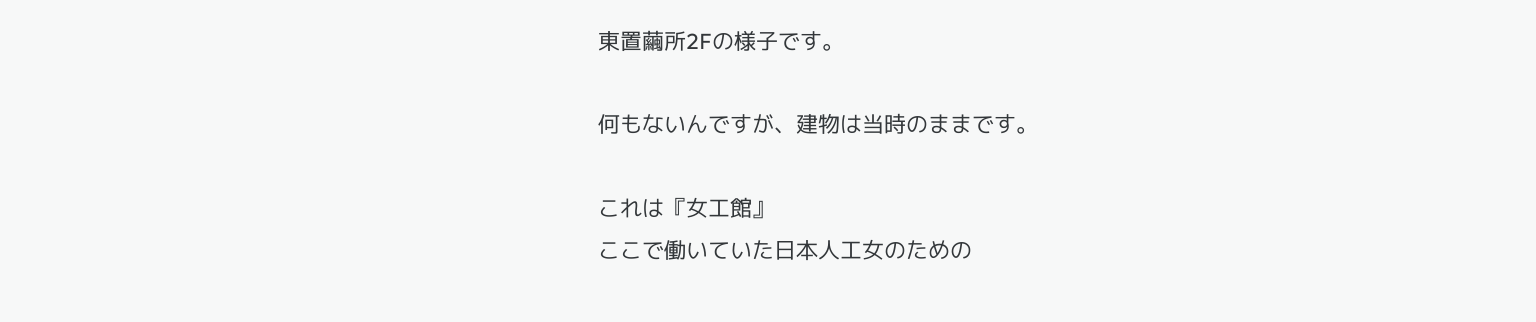東置繭所2Fの様子です。

何もないんですが、建物は当時のままです。

これは『女工館』
ここで働いていた日本人工女のための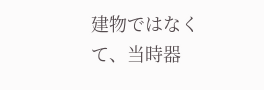建物ではなくて、当時器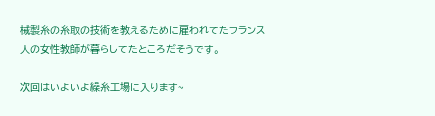械製糸の糸取の技術を教えるために雇われてたフランス人の女性教師が暮らしてたところだそうです。

次回はいよいよ繰糸工場に入ります~